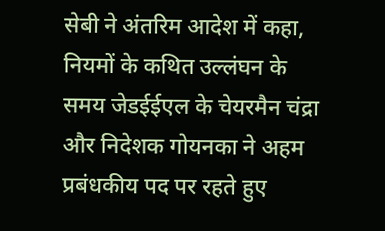सेबी ने अंतरिम आदेश में कहा, नियमों के कथित उल्लंघन के समय जेडईईएल के चेयरमैन चंद्रा और निदेशक गोयनका ने अहम प्रबंधकीय पद पर रहते हुए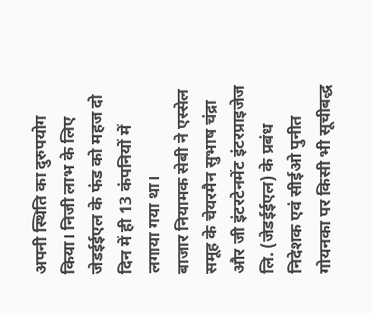अपनी स्थिति का दुरुपयोग किया। निजी लाभ के लिए जेडईईएल के फंड को महज दो दिन में ही 13 कंपनियों में लगाया गया था।
बाजार नियामक सेबी ने एस्सेल समूह के चेयरमैन सुभाष चंद्रा और जी इंटरटेनमेंट इंटरप्राइजेज लि. (जेडईईएल) के प्रबंध निदेशक एवं सीईओ पुनीत गोयनका पर किसी भी सूचीबद्ध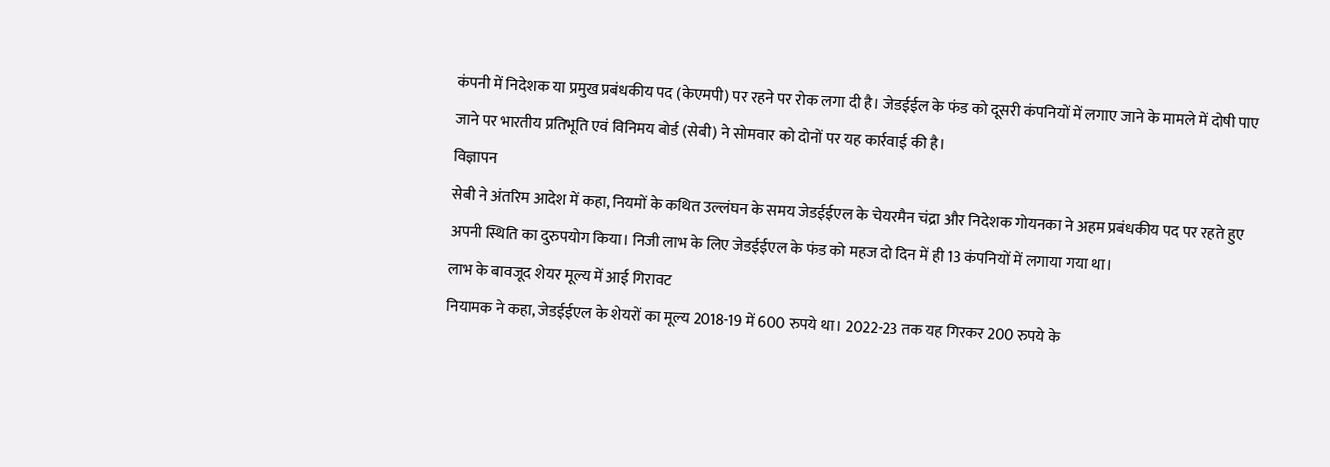कंपनी में निदेशक या प्रमुख प्रबंधकीय पद (केएमपी) पर रहने पर रोक लगा दी है। जेडईईल के फंड को दूसरी कंपनियों में लगाए जाने के मामले में दोषी पाए जाने पर भारतीय प्रतिभूति एवं विनिमय बोर्ड (सेबी) ने सोमवार को दोनों पर यह कार्रवाई की है।
विज्ञापन
सेबी ने अंतरिम आदेश में कहा, नियमों के कथित उल्लंघन के समय जेडईईएल के चेयरमैन चंद्रा और निदेशक गोयनका ने अहम प्रबंधकीय पद पर रहते हुए अपनी स्थिति का दुरुपयोग किया। निजी लाभ के लिए जेडईईएल के फंड को महज दो दिन में ही 13 कंपनियों में लगाया गया था।
लाभ के बावजूद शेयर मूल्य में आई गिरावट
नियामक ने कहा, जेडईईएल के शेयरों का मूल्य 2018-19 में 600 रुपये था। 2022-23 तक यह गिरकर 200 रुपये के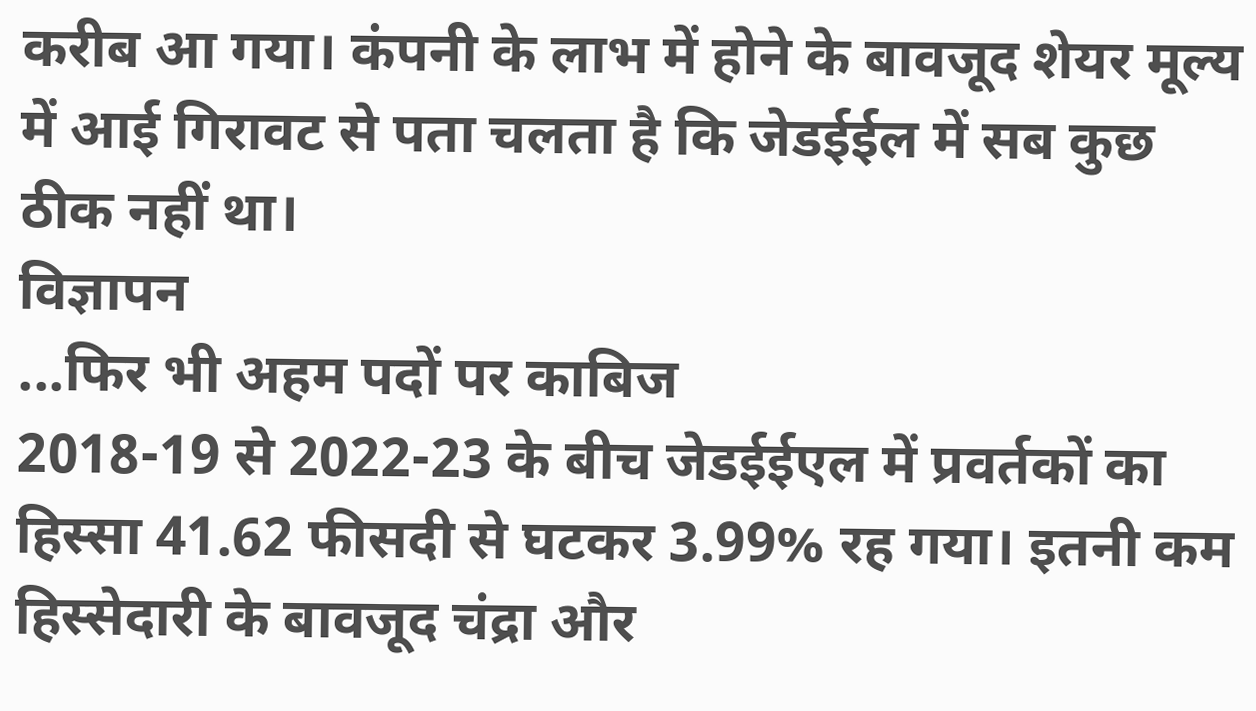करीब आ गया। कंपनी के लाभ में होने के बावजूद शेयर मूल्य में आई गिरावट से पता चलता है कि जेडईईल में सब कुछ ठीक नहीं था।
विज्ञापन
...फिर भी अहम पदों पर काबिज
2018-19 से 2022-23 के बीच जेडईईएल में प्रवर्तकों का हिस्सा 41.62 फीसदी से घटकर 3.99% रह गया। इतनी कम हिस्सेदारी के बावजूद चंद्रा और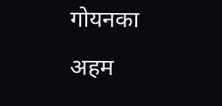गोयनका अहम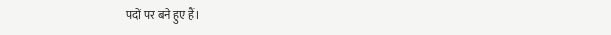पदों पर बने हुए हैं।